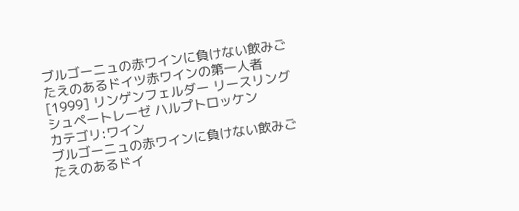ブルゴーニュの赤ワインに負けない飲みごたえのあるドイツ赤ワインの第一人者[1999] リンゲンフェルダー リースリング シュペートレーゼ ハルプトロッケン
カテゴリ:ワイン
ブルゴーニュの赤ワインに負けない飲みごたえのあるドイ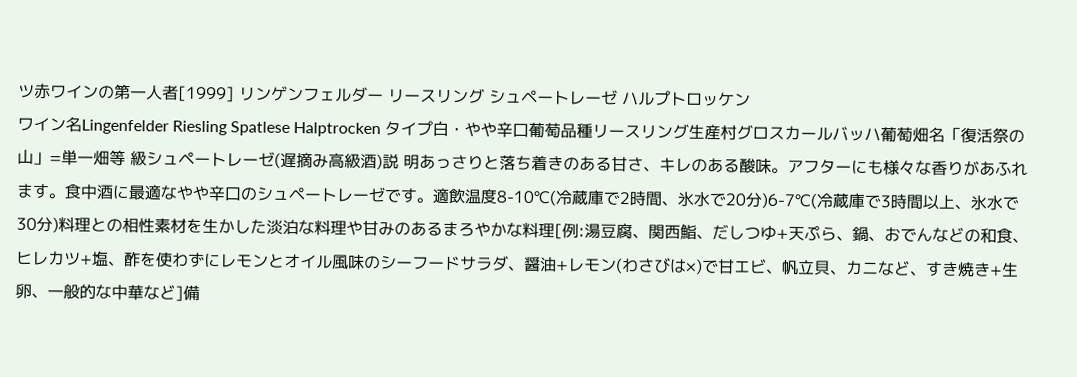ツ赤ワインの第一人者[1999] リンゲンフェルダー リースリング シュペートレーゼ ハルプトロッケン
ワイン名Lingenfelder Riesling Spatlese Halptrocken タイプ白・やや辛口葡萄品種リースリング生産村グロスカールバッハ葡萄畑名「復活祭の山」=単一畑等 級シュペートレーゼ(遅摘み高級酒)説 明あっさりと落ち着きのある甘さ、キレのある酸味。アフターにも様々な香りがあふれます。食中酒に最適なやや辛口のシュペートレーゼです。適飲温度8-10℃(冷蔵庫で2時間、氷水で20分)6-7℃(冷蔵庫で3時間以上、氷水で30分)料理との相性素材を生かした淡泊な料理や甘みのあるまろやかな料理[例:湯豆腐、関西鮨、だしつゆ+天ぷら、鍋、おでんなどの和食、ヒレカツ+塩、酢を使わずにレモンとオイル風味のシーフードサラダ、醤油+レモン(わさびは×)で甘エビ、帆立貝、カニなど、すき焼き+生卵、一般的な中華など]備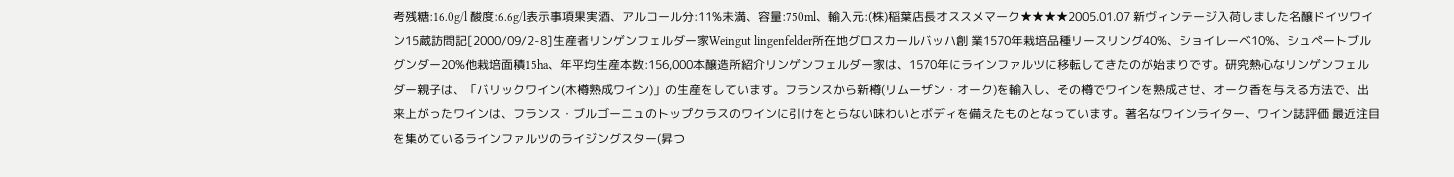考残糖:16.0g/l 酸度:6.6g/l表示事項果実酒、アルコール分:11%未満、容量:750ml、輸入元:(株)稲葉店長オススメマーク★★★★2005.01.07 新ヴィンテージ入荷しました名醸ドイツワイン15蔵訪問記[2000/09/2-8]生産者リンゲンフェルダー家Weingut lingenfelder所在地グロスカールバッハ創 業1570年栽培品種リースリング40%、ショイレーベ10%、シュペートブルグンダー20%他栽培面積15ha、年平均生産本数:156,000本醸造所紹介リンゲンフェルダー家は、1570年にラインファルツに移転してきたのが始まりです。研究熱心なリンゲンフェルダー親子は、「バリックワイン(木樽熟成ワイン)」の生産をしています。フランスから新樽(リムーザン・オーク)を輸入し、その樽でワインを熟成させ、オーク香を与える方法で、出来上がったワインは、フランス・ブルゴーニュのトップクラスのワインに引けをとらない味わいとボディを備えたものとなっています。著名なワインライター、ワイン誌評価 最近注目を集めているラインファルツのライジングスター(昇つ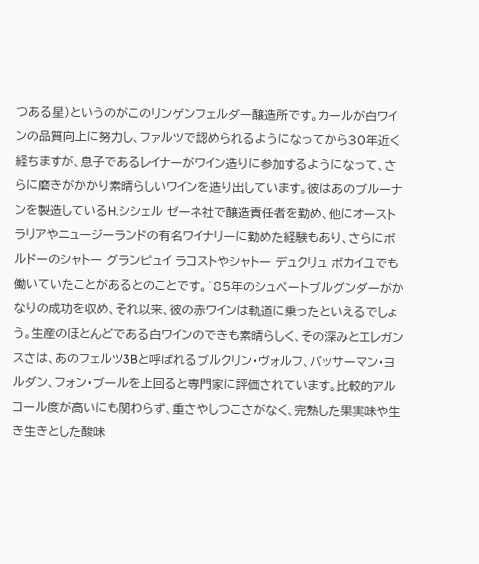つある星)というのがこのリンゲンフェルダー醸造所です。カールが白ワインの品質向上に努力し、ファルツで認められるようになってから30年近く経ちますが、息子であるレイナーがワイン造りに参加するようになって、さらに磨きがかかり素晴らしいワインを造り出しています。彼はあのブルーナンを製造しているH.シシェル ゼーネ社で醸造責任者を勤め、他にオーストラリアやニュージーランドの有名ワイナリーに勤めた経験もあり、さらにボルドーのシャトー グランピュイ ラコストやシャトー デュクリュ ボカイユでも働いていたことがあるとのことです。´85年のシュペートブルグンダーがかなりの成功を収め、それ以来、彼の赤ワインは軌道に乗ったといえるでしょう。生産のほとんどである白ワインのできも素晴らしく、その深みとエレガンスさは、あのフェルツ3Bと呼ばれるブルクリン・ヴォルフ、バッサーマン・ヨルダン、フォン・ブールを上回ると専門家に評価されています。比較的アルコール度が高いにも関わらず、重さやしつこさがなく、完熟した果実味や生き生きとした酸味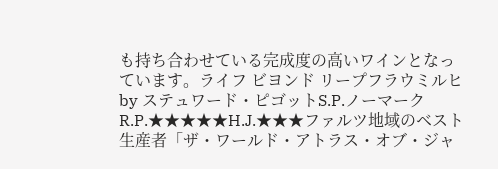も持ち合わせている完成度の高いワインとなっています。ライフ ビヨンド リープフラウミルヒ by ステュワード・ピゴットS.P.ノーマークR.P.★★★★★H.J.★★★ファルツ地域のベスト生産者「ザ・ワールド・アトラス・オブ・ジャ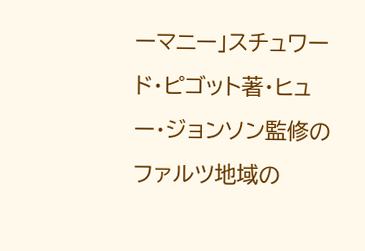ーマニー」スチュワード・ピゴット著・ヒュー・ジョンソン監修のファルツ地域の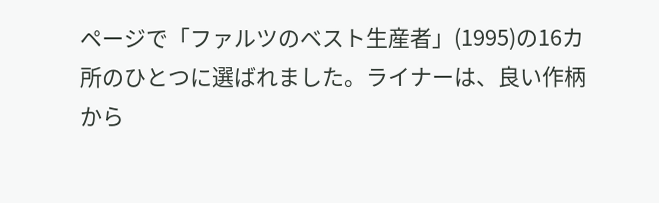ページで「ファルツのベスト生産者」(1995)の16カ所のひとつに選ばれました。ライナーは、良い作柄から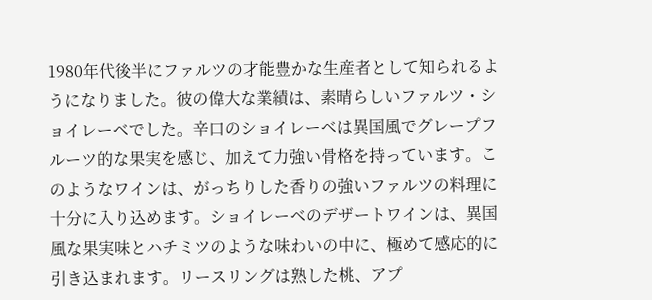1980年代後半にファルツの才能豊かな生産者として知られるようになりました。彼の偉大な業績は、素晴らしいファルツ・ショイレーベでした。辛口のショイレーベは異国風でグレープフルーツ的な果実を感じ、加えて力強い骨格を持っています。このようなワインは、がっちりした香りの強いファルツの料理に十分に入り込めます。ショイレーベのデザートワインは、異国風な果実味とハチミツのような味わいの中に、極めて感応的に引き込まれます。リースリングは熟した桃、アプ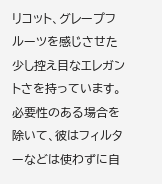リコット、グレープフルーツを感じさせた少し控え目なエレガントさを持っています。必要性のある場合を除いて、彼はフィルターなどは使わずに自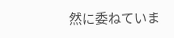然に委ねていま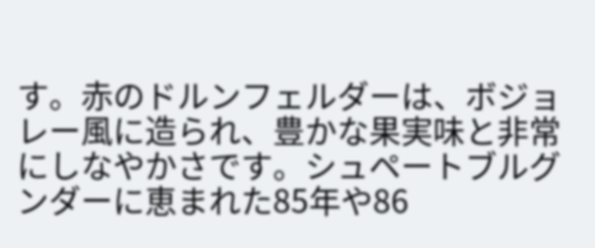す。赤のドルンフェルダーは、ボジョレー風に造られ、豊かな果実味と非常にしなやかさです。シュペートブルグンダーに恵まれた85年や86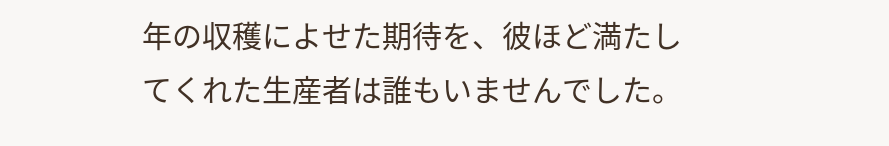年の収穫によせた期待を、彼ほど満たしてくれた生産者は誰もいませんでした。